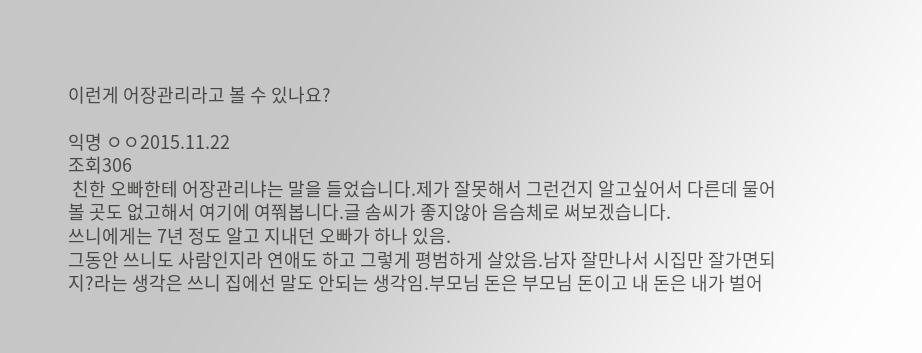이런게 어장관리라고 볼 수 있나요?

익명 ㅇㅇ2015.11.22
조회306
 친한 오빠한테 어장관리냐는 말을 들었습니다.제가 잘못해서 그런건지 알고싶어서 다른데 물어볼 곳도 없고해서 여기에 여쭤봅니다.글 솜씨가 좋지않아 음슴체로 써보겠습니다.
쓰니에게는 7년 정도 알고 지내던 오빠가 하나 있음.
그동안 쓰니도 사람인지라 연애도 하고 그렇게 평범하게 살았음.남자 잘만나서 시집만 잘가면되지?라는 생각은 쓰니 집에선 말도 안되는 생각임.부모님 돈은 부모님 돈이고 내 돈은 내가 벌어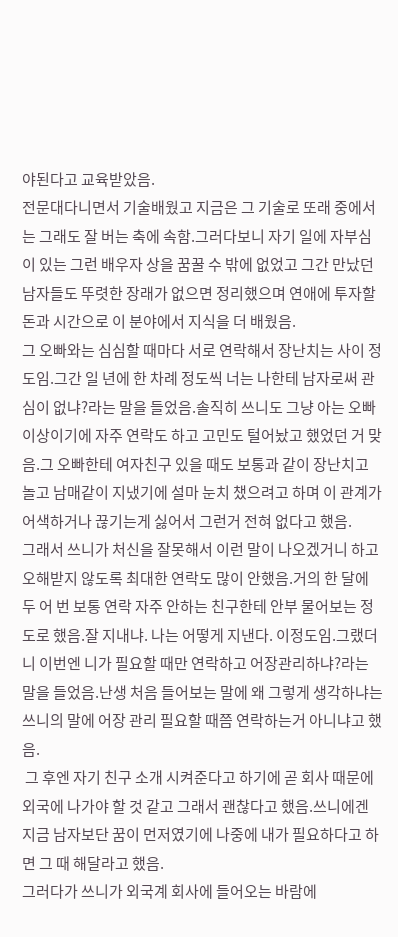야된다고 교육받았음.
전문대다니면서 기술배웠고 지금은 그 기술로 또래 중에서는 그래도 잘 버는 축에 속함.그러다보니 자기 일에 자부심이 있는 그런 배우자 상을 꿈꿀 수 밖에 없었고 그간 만났던 남자들도 뚜렷한 장래가 없으면 정리했으며 연애에 투자할 돈과 시간으로 이 분야에서 지식을 더 배웠음.
그 오빠와는 심심할 때마다 서로 연락해서 장난치는 사이 정도임.그간 일 년에 한 차례 정도씩 너는 나한테 남자로써 관심이 없냐?라는 말을 들었음.솔직히 쓰니도 그냥 아는 오빠 이상이기에 자주 연락도 하고 고민도 털어놨고 했었던 거 맞음.그 오빠한테 여자친구 있을 때도 보통과 같이 장난치고 놀고 남매같이 지냈기에 설마 눈치 챘으려고 하며 이 관계가 어색하거나 끊기는게 싫어서 그런거 전혀 없다고 했음.
그래서 쓰니가 처신을 잘못해서 이런 말이 나오겠거니 하고 오해받지 않도록 최대한 연락도 많이 안했음.거의 한 달에 두 어 번 보통 연락 자주 안하는 친구한테 안부 물어보는 정도로 했음.잘 지내냐. 나는 어떻게 지낸다. 이정도임.그랬더니 이번엔 니가 필요할 때만 연락하고 어장관리하냐?라는 말을 들었음.난생 처음 들어보는 말에 왜 그렇게 생각하냐는 쓰니의 말에 어장 관리 필요할 때쯤 연락하는거 아니냐고 했음.
 그 후엔 자기 친구 소개 시켜준다고 하기에 곧 회사 때문에 외국에 나가야 할 것 같고 그래서 괜찮다고 했음.쓰니에겐 지금 남자보단 꿈이 먼저였기에 나중에 내가 필요하다고 하면 그 때 해달라고 했음.
그러다가 쓰니가 외국계 회사에 들어오는 바람에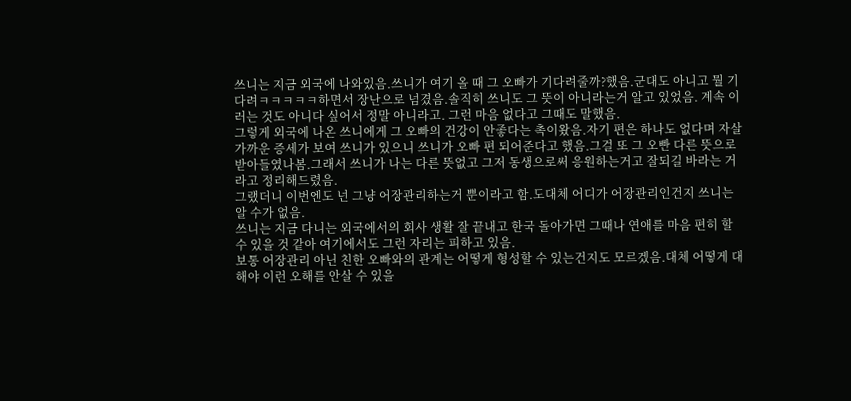쓰니는 지금 외국에 나와있음.쓰니가 여기 올 때 그 오빠가 기다려줄까?했음.군대도 아니고 뭘 기다려ㅋㅋㅋㅋㅋ하면서 장난으로 넘겼음.솔직히 쓰니도 그 뜻이 아니라는거 알고 있었음. 계속 이러는 것도 아니다 싶어서 정말 아니라고. 그런 마음 없다고 그때도 말했음.
그렇게 외국에 나온 쓰니에게 그 오빠의 건강이 안좋다는 촉이왔음.자기 편은 하나도 없다며 자살 가까운 증세가 보여 쓰니가 있으니 쓰니가 오빠 편 되어준다고 했음.그걸 또 그 오빤 다른 뜻으로 받아들였나봄.그래서 쓰니가 나는 다른 뜻없고 그저 동생으로써 응원하는거고 잘되길 바라는 거라고 정리해드렸음.
그랬더니 이번엔도 넌 그냥 어장관리하는거 뿐이라고 함.도대체 어디가 어장관리인건지 쓰니는 알 수가 없음.
쓰니는 지금 다니는 외국에서의 회사 생활 잘 끝내고 한국 돌아가면 그때나 연애를 마음 편히 할 수 있을 것 같아 여기에서도 그런 자리는 피하고 있음.
보통 어장관리 아닌 친한 오빠와의 관계는 어떻게 형성할 수 있는건지도 모르겠음.대체 어떻게 대해야 이런 오해를 안살 수 있을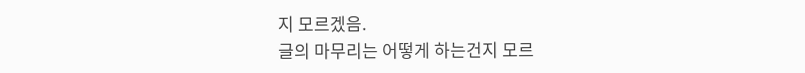지 모르겠음.
글의 마무리는 어떻게 하는건지 모르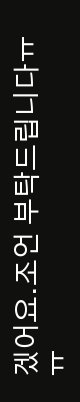겠어요.조언 부탁드립니다ㅠㅠ